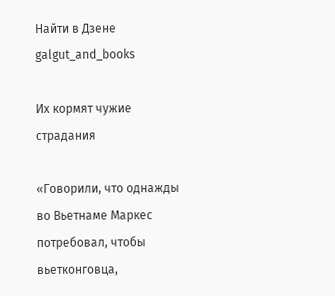Найти в Дзене
galgut_and_books

Их кормят чужие страдания

«Говорили, что однажды во Вьетнаме Маркес потребовал, чтобы вьетконговца,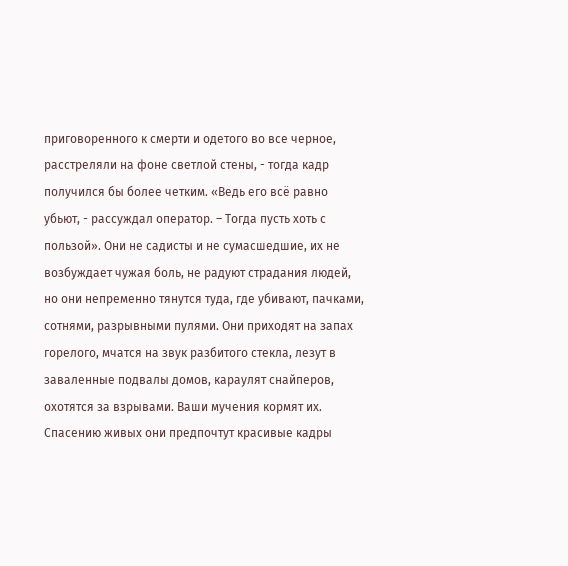приговоренного к смерти и одетого во все черное, расстреляли на фоне светлой стены, - тогда кадр получился бы более четким. «Ведь его всё равно убьют, - рассуждал оператор. – Тогда пусть хоть с пользой». Они не садисты и не сумасшедшие, их не возбуждает чужая боль, не радуют страдания людей, но они непременно тянутся туда, где убивают, пачками, сотнями, разрывными пулями. Они приходят на запах горелого, мчатся на звук разбитого стекла, лезут в заваленные подвалы домов, караулят снайперов, охотятся за взрывами. Ваши мучения кормят их. Спасению живых они предпочтут красивые кадры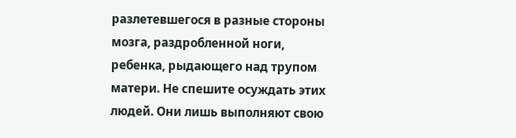разлетевшегося в разные стороны мозга, раздробленной ноги, ребенка, рыдающего над трупом матери. Не спешите осуждать этих людей. Они лишь выполняют свою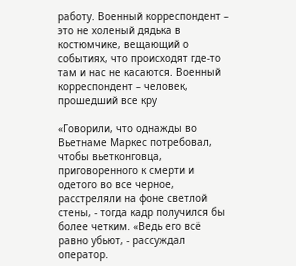работу. Военный корреспондент – это не холеный дядька в костюмчике, вещающий о событиях, что происходят где-то там и нас не касаются. Военный корреспондент – человек, прошедший все кру

«Говорили, что однажды во Вьетнаме Маркес потребовал, чтобы вьетконговца, приговоренного к смерти и одетого во все черное, расстреляли на фоне светлой стены, - тогда кадр получился бы более четким. «Ведь его всё равно убьют, - рассуждал оператор.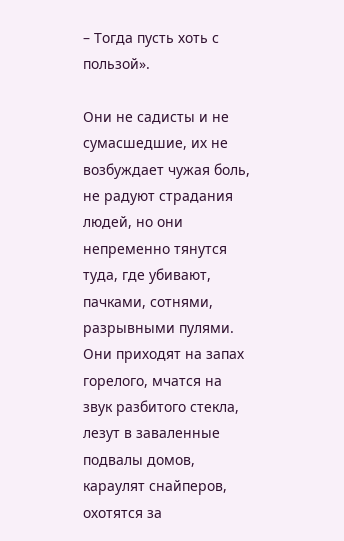– Тогда пусть хоть с пользой».

Они не садисты и не сумасшедшие, их не возбуждает чужая боль, не радуют страдания людей, но они непременно тянутся туда, где убивают, пачками, сотнями, разрывными пулями. Они приходят на запах горелого, мчатся на звук разбитого стекла, лезут в заваленные подвалы домов, караулят снайперов, охотятся за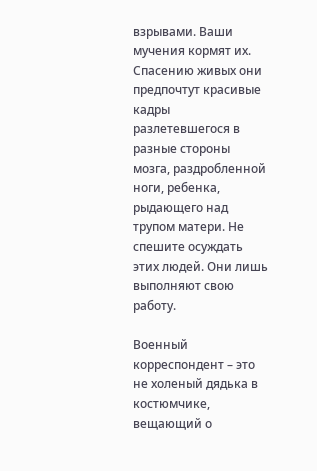взрывами. Ваши мучения кормят их. Спасению живых они предпочтут красивые кадры разлетевшегося в разные стороны мозга, раздробленной ноги, ребенка, рыдающего над трупом матери. Не спешите осуждать этих людей. Они лишь выполняют свою работу.

Военный корреспондент – это не холеный дядька в костюмчике, вещающий о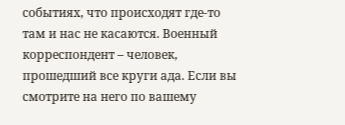событиях, что происходят где-то там и нас не касаются. Военный корреспондент – человек, прошедший все круги ада. Если вы смотрите на него по вашему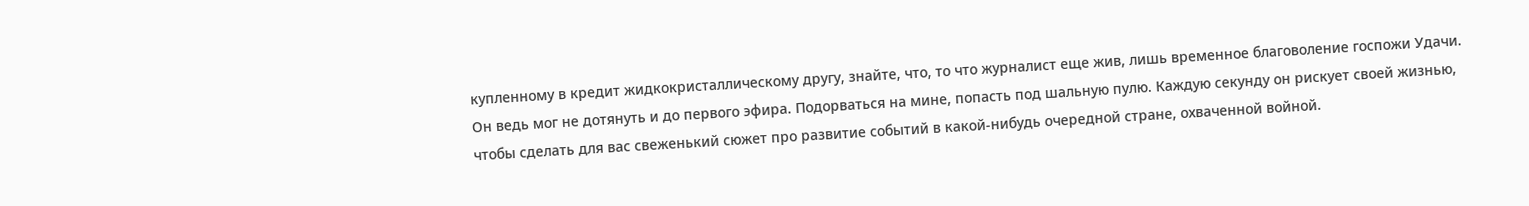купленному в кредит жидкокристаллическому другу, знайте, что, то что журналист еще жив, лишь временное благоволение госпожи Удачи. Он ведь мог не дотянуть и до первого эфира. Подорваться на мине, попасть под шальную пулю. Каждую секунду он рискует своей жизнью, чтобы сделать для вас свеженький сюжет про развитие событий в какой-нибудь очередной стране, охваченной войной.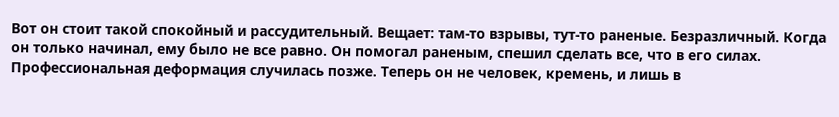Вот он стоит такой спокойный и рассудительный. Вещает: там-то взрывы, тут-то раненые. Безразличный. Когда он только начинал, ему было не все равно. Он помогал раненым, спешил сделать все, что в его силах. Профессиональная деформация случилась позже. Теперь он не человек, кремень, и лишь в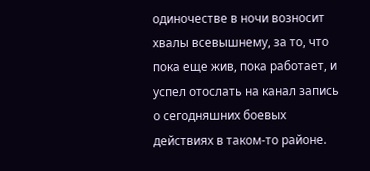одиночестве в ночи возносит хвалы всевышнему, за то, что пока еще жив, пока работает, и успел отослать на канал запись о сегодняшних боевых действиях в таком-то районе.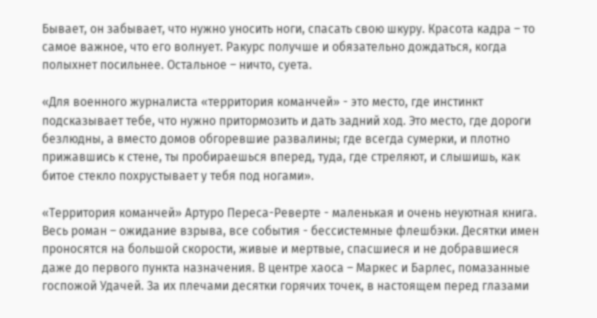Бывает, он забывает, что нужно уносить ноги, спасать свою шкуру. Красота кадра – то самое важное, что его волнует. Ракурс получше и обязательно дождаться, когда полыхнет посильнее. Остальное – ничто, суета.

«Для военного журналиста «территория команчей» - это место, где инстинкт подсказывает тебе, что нужно притормозить и дать задний ход. Это место, где дороги безлюдны, а вместо домов обгоревшие развалины; где всегда сумерки, и плотно прижавшись к стене, ты пробираешься вперед, туда, где стреляют, и слышишь, как битое стекло похрустывает у тебя под ногами».

«Территория команчей» Артуро Переса-Реверте - маленькая и очень неуютная книга. Весь роман – ожидание взрыва, все события - бессистемные флешбэки. Десятки имен проносятся на большой скорости, живые и мертвые, спасшиеся и не добравшиеся даже до первого пункта назначения. В центре хаоса – Маркес и Барлес, помазанные госпожой Удачей. За их плечами десятки горячих точек, в настоящем перед глазами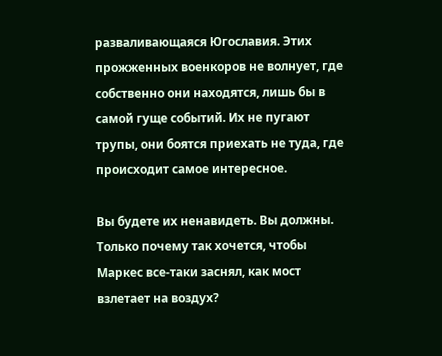разваливающаяся Югославия. Этих прожженных военкоров не волнует, где собственно они находятся, лишь бы в самой гуще событий. Их не пугают трупы, они боятся приехать не туда, где происходит самое интересное.

Вы будете их ненавидеть. Вы должны. Только почему так хочется, чтобы Маркес все-таки заснял, как мост взлетает на воздух?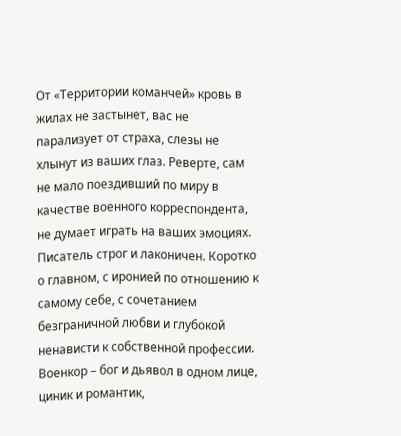От «Территории команчей» кровь в жилах не застынет, вас не парализует от страха, слезы не хлынут из ваших глаз. Реверте, сам не мало поездивший по миру в качестве военного корреспондента, не думает играть на ваших эмоциях. Писатель строг и лаконичен. Коротко о главном, с иронией по отношению к самому себе, с сочетанием безграничной любви и глубокой ненависти к собственной профессии. Военкор – бог и дьявол в одном лице, циник и романтик,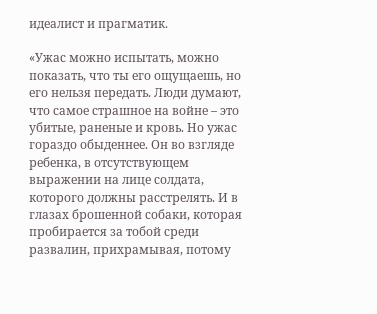идеалист и прагматик.

«Ужас можно испытать, можно показать, что ты его ощущаешь, но его нельзя передать. Люди думают, что самое страшное на войне – это убитые, раненые и кровь. Но ужас гораздо обыденнее. Он во взгляде ребенка, в отсутствующем выражении на лице солдата, которого должны расстрелять. И в глазах брошенной собаки, которая пробирается за тобой среди развалин, прихрамывая, потому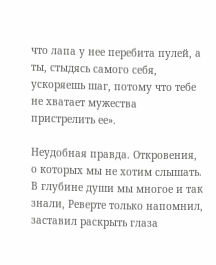что лапа у нее перебита пулей, а ты, стыдясь самого себя, ускоряешь шаг, потому что тебе не хватает мужества пристрелить ее».

Неудобная правда. Откровения, о которых мы не хотим слышать. В глубине души мы многое и так знали, Реверте только напомнил, заставил раскрыть глаза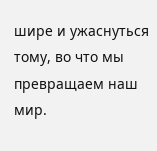шире и ужаснуться тому, во что мы превращаем наш мир.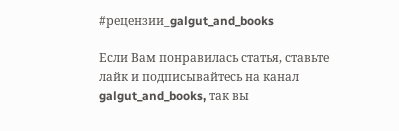#рецензии_galgut_and_books

Если Вам понравилась статья, ставьте лайк и подписывайтесь на канал galgut_and_books, так вы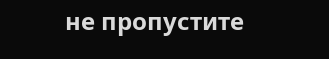не пропустите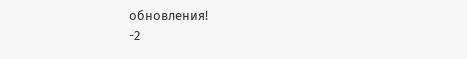обновления!
-2